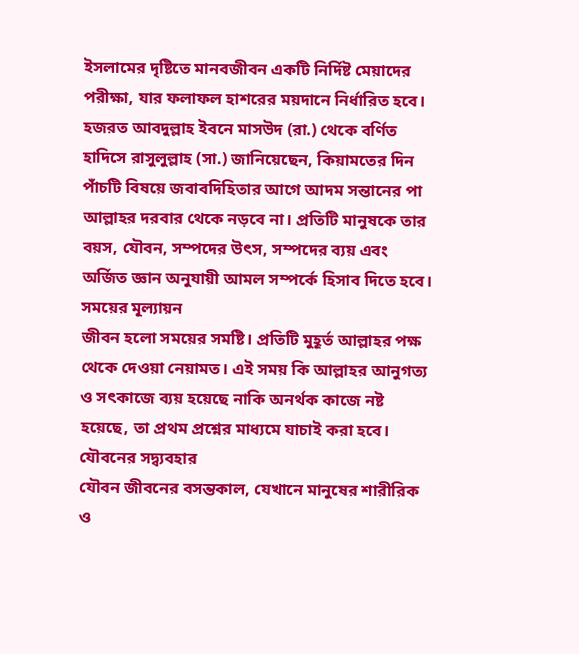ইসলামের দৃষ্টিতে মানবজীবন একটি নির্দিষ্ট মেয়াদের পরীক্ষা, যার ফলাফল হাশরের ময়দানে নির্ধারিত হবে। হজরত আবদুল্লাহ ইবনে মাসউদ (রা.) থেকে বর্ণিত হাদিসে রাসুলুল্লাহ (সা.) জানিয়েছেন, কিয়ামতের দিন পাঁচটি বিষয়ে জবাবদিহিতার আগে আদম সন্তানের পা আল্লাহর দরবার থেকে নড়বে না। প্রতিটি মানুষকে তার বয়স, যৌবন, সম্পদের উৎস, সম্পদের ব্যয় এবং অর্জিত জ্ঞান অনুযায়ী আমল সম্পর্কে হিসাব দিতে হবে।
সময়ের মূল্যায়ন
জীবন হলো সময়ের সমষ্টি। প্রতিটি মুহূর্ত আল্লাহর পক্ষ থেকে দেওয়া নেয়ামত। এই সময় কি আল্লাহর আনুগত্য ও সৎকাজে ব্যয় হয়েছে নাকি অনর্থক কাজে নষ্ট হয়েছে, তা প্রথম প্রশ্নের মাধ্যমে যাচাই করা হবে।
যৌবনের সদ্ব্যবহার
যৌবন জীবনের বসন্তকাল, যেখানে মানুষের শারীরিক ও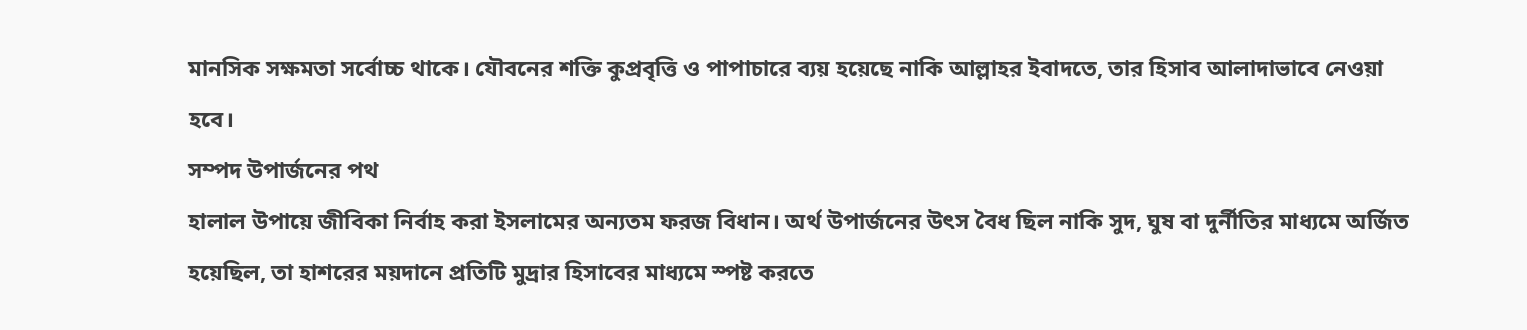মানসিক সক্ষমতা সর্বোচ্চ থাকে। যৌবনের শক্তি কুপ্রবৃত্তি ও পাপাচারে ব্যয় হয়েছে নাকি আল্লাহর ইবাদতে, তার হিসাব আলাদাভাবে নেওয়া হবে।
সম্পদ উপার্জনের পথ
হালাল উপায়ে জীবিকা নির্বাহ করা ইসলামের অন্যতম ফরজ বিধান। অর্থ উপার্জনের উৎস বৈধ ছিল নাকি সুদ, ঘুষ বা দুর্নীতির মাধ্যমে অর্জিত হয়েছিল, তা হাশরের ময়দানে প্রতিটি মুদ্রার হিসাবের মাধ্যমে স্পষ্ট করতে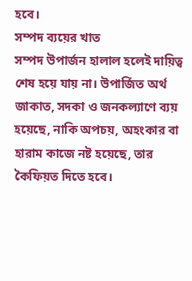হবে।
সম্পদ ব্যয়ের খাত
সম্পদ উপার্জন হালাল হলেই দায়িত্ব শেষ হয়ে যায় না। উপার্জিত অর্থ জাকাত, সদকা ও জনকল্যাণে ব্যয় হয়েছে, নাকি অপচয়, অহংকার বা হারাম কাজে নষ্ট হয়েছে, তার কৈফিয়ত দিতে হবে।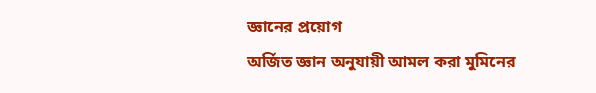জ্ঞানের প্রয়োগ
অর্জিত জ্ঞান অনুযায়ী আমল করা মুমিনের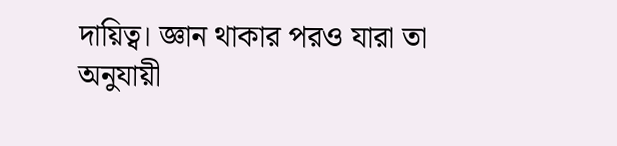দায়িত্ব। জ্ঞান থাকার পরও যারা তা অনুযায়ী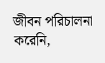জীবন পরিচালনা করেনি,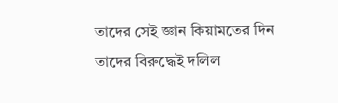তাদের সেই জ্ঞান কিয়ামতের দিন তাদের বিরুদ্ধেই দলিল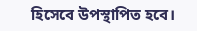হিসেবে উপস্থাপিত হবে।